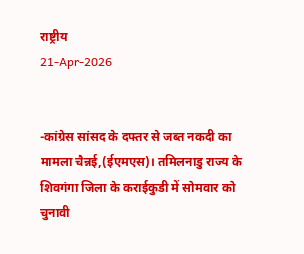राष्ट्रीय
21-Apr-2026


-कांग्रेस सांसद के दफ्तर से जब्त नकदी का मामला चैन्नई,(ईएमएस)। तमिलनाडु राज्य के शिवगंगा जिला के कराईकुडी में सोमवार को चुनावी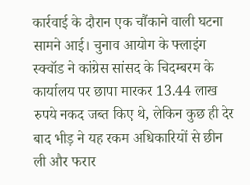कार्रवाई के दौरान एक चौंकाने वाली घटना सामने आई। चुनाव आयोग के फ्लाइंग स्क्वॉड ने कांग्रेस सांसद के चिदम्बरम के कार्यालय पर छापा मारकर 13.44 लाख रुपये नकद जब्त किए थे, लेकिन कुछ ही देर बाद भीड़ ने यह रकम अधिकारियों से छीन ली और फरार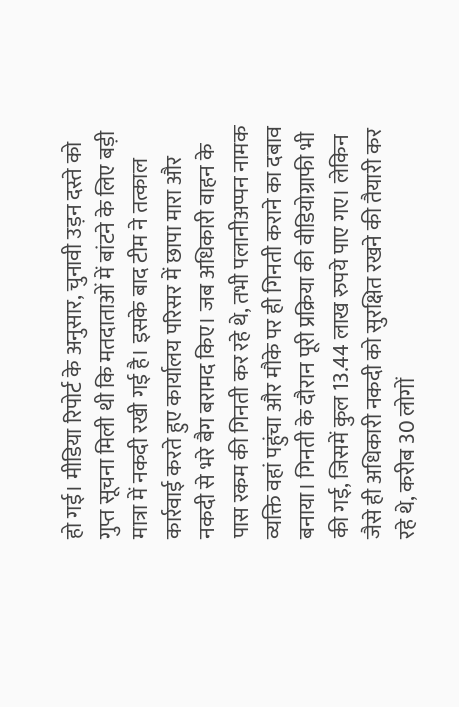हो गई। मीडिया रिपोर्ट के अनुसार, चुनावी उड़न दस्ते को गुप्त सूचना मिली थी कि मतदाताओं में बांटने के लिए बड़ी मात्रा में नकदी रखी गई है। इसके बाद टीम ने तत्काल कार्रवाई करते हुए कार्यालय परिसर में छापा मारा और नकदी से भरे बैग बरामद किए। जब अधिकारी वाहन के पास रकम की गिनती कर रहे थे, तभी पलानीअप्पन नामक व्यक्ति वहां पहुंचा और मौके पर ही गिनती कराने का दबाव बनाया। गिनती के दौरान पूरी प्रक्रिया की वीडियोग्राफी भी की गई, जिसमें कुल 13.44 लाख रुपये पाए गए। लेकिन जैसे ही अधिकारी नकदी को सुरक्षित रखने की तैयारी कर रहे थे, करीब 30 लोगों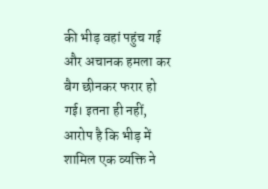की भीड़ वहां पहुंच गई और अचानक हमला कर बैग छीनकर फरार हो गई। इतना ही नहीं, आरोप है कि भीड़ में शामिल एक व्यक्ति ने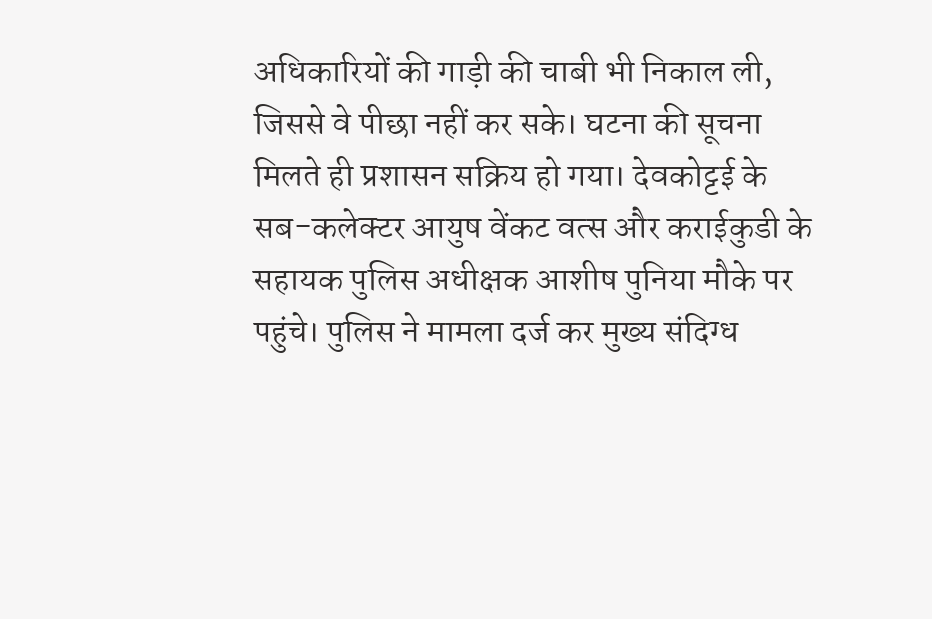अधिकारियों की गाड़ी की चाबी भी निकाल ली, जिससे वे पीछा नहीं कर सके। घटना की सूचना मिलते ही प्रशासन सक्रिय हो गया। देवकोट्टई के सब-कलेक्टर आयुष वेंकट वत्स और कराईकुडी के सहायक पुलिस अधीक्षक आशीष पुनिया मौके पर पहुंचे। पुलिस ने मामला दर्ज कर मुख्य संदिग्ध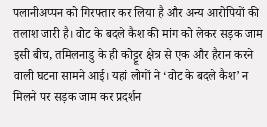पलानीअप्पन को गिरफ्तार कर लिया है और अन्य आरोपियों की तलाश जारी है। वोट के बदले कैश की मांग को लेकर सड़क जाम इसी बीच, तमिलनाडु के ही कोट्टूर क्षेत्र से एक और हैरान करने वाली घटना सामने आई। यहां लोगों ने ‘वोट के बदले कैश’ न मिलने पर सड़क जाम कर प्रदर्शन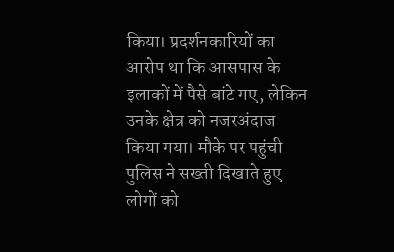किया। प्रदर्शनकारियों का आरोप था कि आसपास के इलाकों में पैसे बांटे गए, लेकिन उनके क्षेत्र को नजरअंदाज किया गया। मौके पर पहुंची पुलिस ने सख्ती दिखाते हुए लोगों को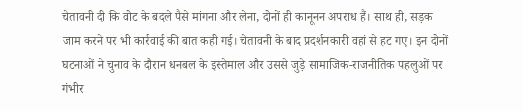चेतावनी दी कि वोट के बदले पैसे मांगना और लेना, दोनों ही कानूनन अपराध हैं। साथ ही, सड़क जाम करने पर भी कार्रवाई की बात कही गई। चेतावनी के बाद प्रदर्शनकारी वहां से हट गए। इन दोनों घटनाओं ने चुनाव के दौरान धनबल के इस्तेमाल और उससे जुड़े सामाजिक-राजनीतिक पहलुओं पर गंभीर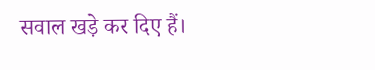सवाल खड़े कर दिए हैं।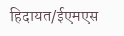हिदायत/ईएमएस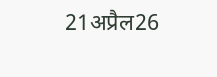21अप्रैल26